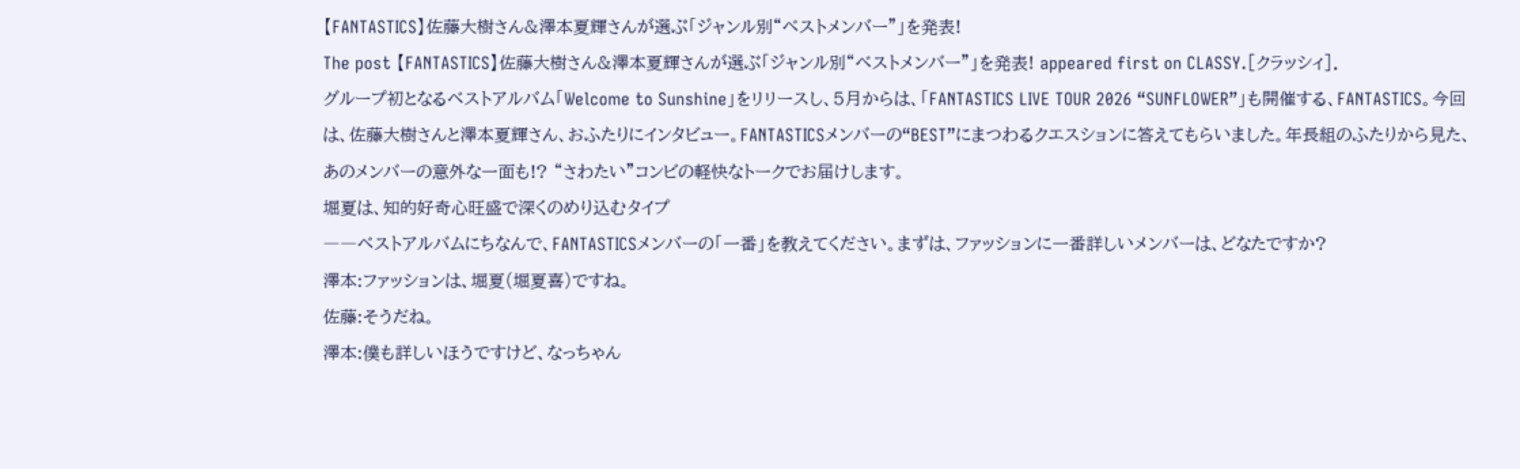【FANTASTICS】佐藤大樹さん&澤本夏輝さんが選ぶ「ジャンル別“ベストメンバー”」を発表!
The post 【FANTASTICS】佐藤大樹さん&澤本夏輝さんが選ぶ「ジャンル別“ベストメンバー”」を発表! appeared first on CLASSY.[クラッシィ].
グループ初となるベストアルバム「Welcome to Sunshine」をリリースし、5月からは、「FANTASTICS LIVE TOUR 2026 “SUNFLOWER”」も開催する、FANTASTICS。今回は、佐藤大樹さんと澤本夏輝さん、おふたりにインタビュー。FANTASTICSメンバーの“BEST”にまつわるクエスションに答えてもらいました。年長組のふたりから見た、あのメンバーの意外な一面も!? “さわたい”コンビの軽快なトークでお届けします。
堀夏は、知的好奇心旺盛で深くのめり込むタイプ
――ベストアルバムにちなんで、FANTASTICSメンバーの「一番」を教えてください。まずは、ファッションに一番詳しいメンバーは、どなたですか?
澤本:ファッションは、堀夏(堀夏喜)ですね。
佐藤:そうだね。
澤本:僕も詳しいほうですけど、なっちゃん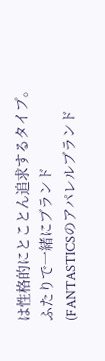は性格的にとことん追求するタイプ。ふたりで一緒にブランド(FANTASTICSのアパレルブランド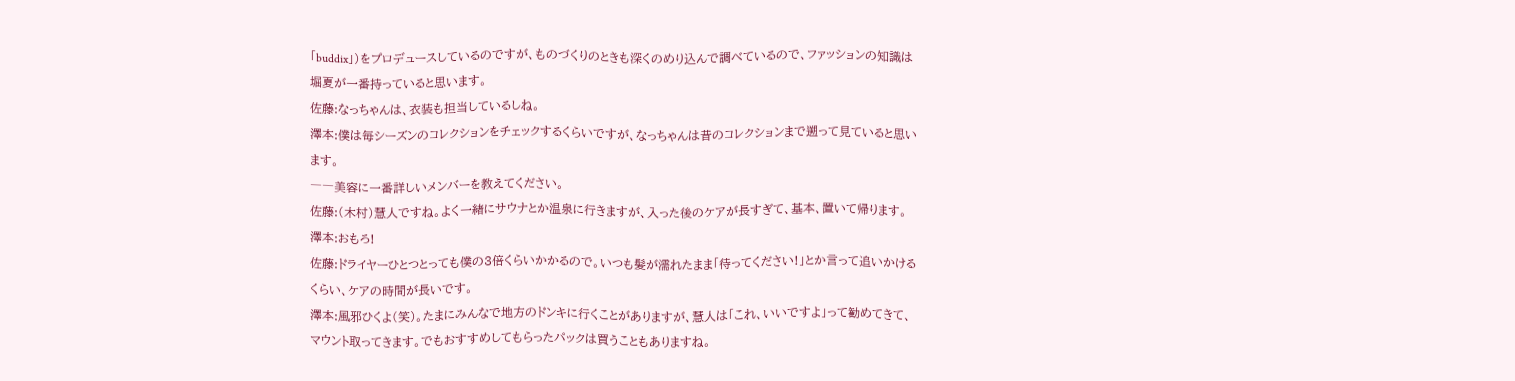「buddix」)をプロデュースしているのですが、ものづくりのときも深くのめり込んで調べているので、ファッションの知識は堀夏が一番持っていると思います。
佐藤:なっちゃんは、衣装も担当しているしね。
澤本:僕は毎シーズンのコレクションをチェックするくらいですが、なっちゃんは昔のコレクションまで遡って見ていると思います。
――美容に一番詳しいメンバーを教えてください。
佐藤:(木村)慧人ですね。よく一緒にサウナとか温泉に行きますが、入った後のケアが長すぎて、基本、置いて帰ります。
澤本:おもろ!
佐藤:ドライヤーひとつとっても僕の3倍くらいかかるので。いつも髪が濡れたまま「待ってください!」とか言って追いかけるくらい、ケアの時間が長いです。
澤本:風邪ひくよ(笑)。たまにみんなで地方のドンキに行くことがありますが、慧人は「これ、いいですよ」って勧めてきて、マウント取ってきます。でもおすすめしてもらったパックは買うこともありますね。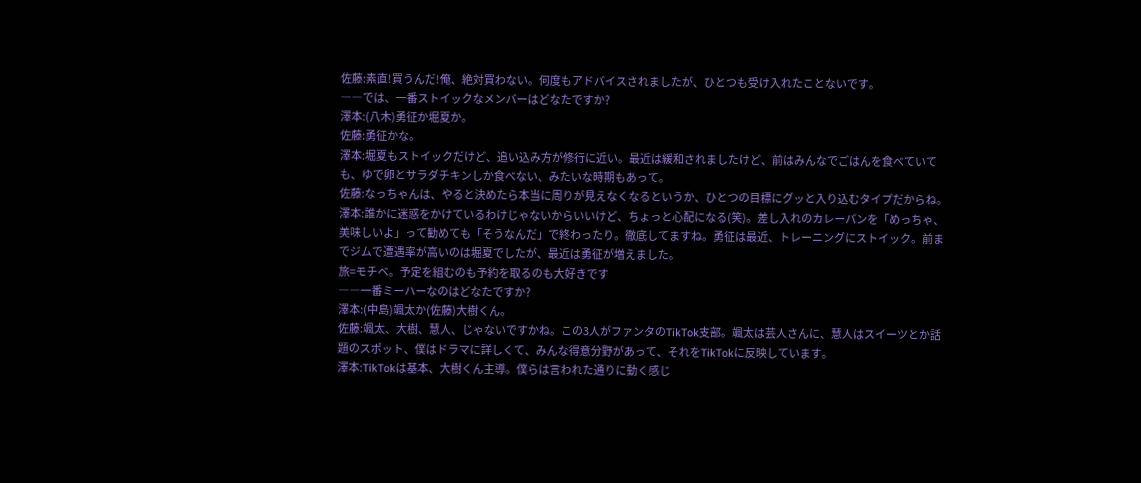佐藤:素直!買うんだ!俺、絶対買わない。何度もアドバイスされましたが、ひとつも受け入れたことないです。
――では、一番ストイックなメンバーはどなたですか?
澤本:(八木)勇征か堀夏か。
佐藤:勇征かな。
澤本:堀夏もストイックだけど、追い込み方が修行に近い。最近は緩和されましたけど、前はみんなでごはんを食べていても、ゆで卵とサラダチキンしか食べない、みたいな時期もあって。
佐藤:なっちゃんは、やると決めたら本当に周りが見えなくなるというか、ひとつの目標にグッと入り込むタイプだからね。
澤本:誰かに迷惑をかけているわけじゃないからいいけど、ちょっと心配になる(笑)。差し入れのカレーパンを「めっちゃ、美味しいよ」って勧めても「そうなんだ」で終わったり。徹底してますね。勇征は最近、トレーニングにストイック。前までジムで遭遇率が高いのは堀夏でしたが、最近は勇征が増えました。
旅=モチベ。予定を組むのも予約を取るのも大好きです
――一番ミーハーなのはどなたですか?
澤本:(中島)颯太か(佐藤)大樹くん。
佐藤:颯太、大樹、慧人、じゃないですかね。この3人がファンタのTikTok支部。颯太は芸人さんに、慧人はスイーツとか話題のスポット、僕はドラマに詳しくて、みんな得意分野があって、それをTikTokに反映しています。
澤本:TikTokは基本、大樹くん主導。僕らは言われた通りに動く感じ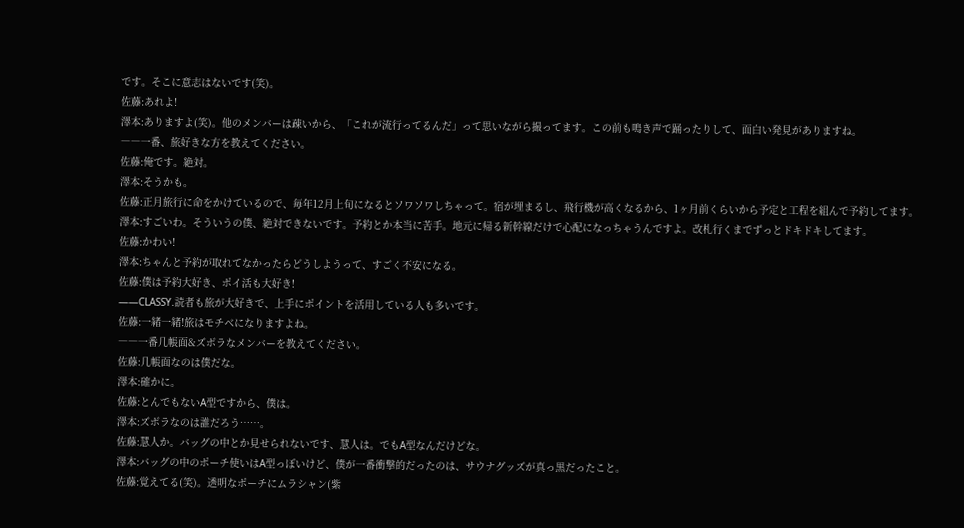です。そこに意志はないです(笑)。
佐藤:あれよ!
澤本:ありますよ(笑)。他のメンバーは疎いから、「これが流行ってるんだ」って思いながら撮ってます。この前も鳴き声で踊ったりして、面白い発見がありますね。
――一番、旅好きな方を教えてください。
佐藤:俺です。絶対。
澤本:そうかも。
佐藤:正月旅行に命をかけているので、毎年12月上旬になるとソワソワしちゃって。宿が埋まるし、飛行機が高くなるから、1ヶ月前くらいから予定と工程を組んで予約してます。
澤本:すごいわ。そういうの僕、絶対できないです。予約とか本当に苦手。地元に帰る新幹線だけで心配になっちゃうんですよ。改札行くまでずっとドキドキしてます。
佐藤:かわい!
澤本:ちゃんと予約が取れてなかったらどうしようって、すごく不安になる。
佐藤:僕は予約大好き、ポイ活も大好き!
――CLASSY.読者も旅が大好きで、上手にポイントを活用している人も多いです。
佐藤:一緒一緒!旅はモチベになりますよね。
――一番几帳面&ズボラなメンバーを教えてください。
佐藤:几帳面なのは僕だな。
澤本:確かに。
佐藤:とんでもないA型ですから、僕は。
澤本:ズボラなのは誰だろう……。
佐藤:慧人か。バッグの中とか見せられないです、慧人は。でもA型なんだけどな。
澤本:バッグの中のポーチ使いはA型っぽいけど、僕が一番衝撃的だったのは、サウナグッズが真っ黒だったこと。
佐藤:覚えてる(笑)。透明なポーチにムラシャン(紫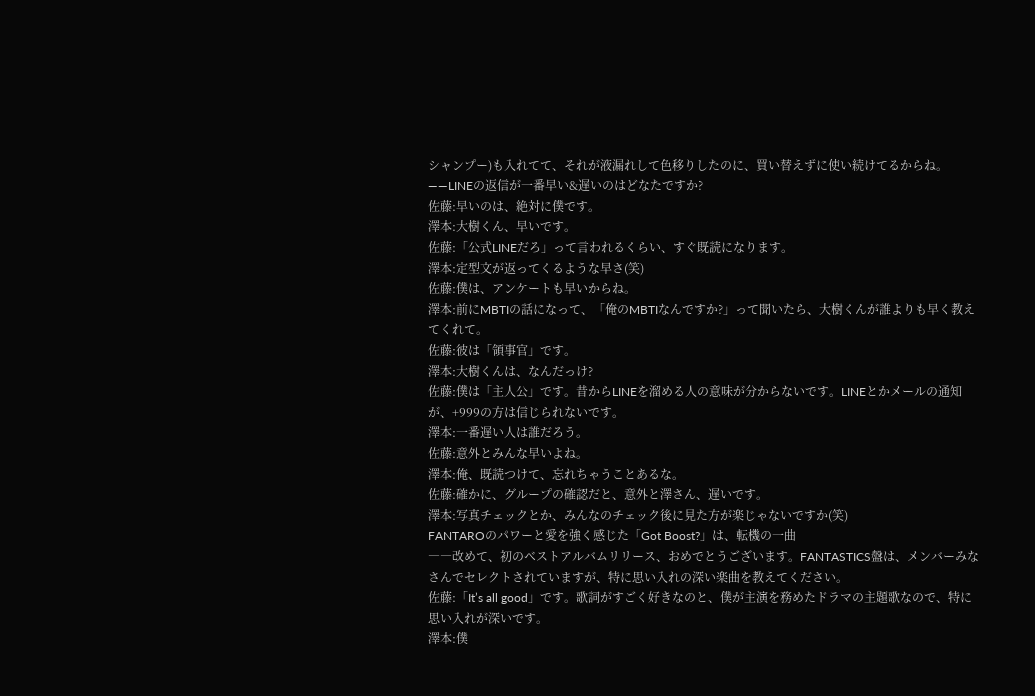シャンプー)も入れてて、それが液漏れして色移りしたのに、買い替えずに使い続けてるからね。
――LINEの返信が一番早い&遅いのはどなたですか?
佐藤:早いのは、絶対に僕です。
澤本:大樹くん、早いです。
佐藤:「公式LINEだろ」って言われるくらい、すぐ既読になります。
澤本:定型文が返ってくるような早さ(笑)
佐藤:僕は、アンケートも早いからね。
澤本:前にMBTIの話になって、「俺のMBTIなんですか?」って聞いたら、大樹くんが誰よりも早く教えてくれて。
佐藤:彼は「領事官」です。
澤本:大樹くんは、なんだっけ?
佐藤:僕は「主人公」です。昔からLINEを溜める人の意味が分からないです。LINEとかメールの通知が、+999の方は信じられないです。
澤本:一番遅い人は誰だろう。
佐藤:意外とみんな早いよね。
澤本:俺、既読つけて、忘れちゃうことあるな。
佐藤:確かに、グループの確認だと、意外と澤さん、遅いです。
澤本:写真チェックとか、みんなのチェック後に見た方が楽じゃないですか(笑)
FANTAROのパワーと愛を強く感じた「Got Boost?」は、転機の一曲
――改めて、初のベストアルバムリリース、おめでとうございます。FANTASTICS盤は、メンバーみなさんでセレクトされていますが、特に思い入れの深い楽曲を教えてください。
佐藤:「It’s all good」です。歌詞がすごく好きなのと、僕が主演を務めたドラマの主題歌なので、特に思い入れが深いです。
澤本:僕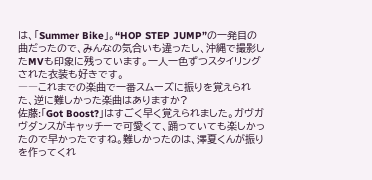は、「Summer Bike」。“HOP STEP JUMP”の一発目の曲だったので、みんなの気合いも違ったし、沖縄で撮影したMVも印象に残っています。一人一色ずつスタイリングされた衣装も好きです。
――これまでの楽曲で一番スムーズに振りを覚えられた、逆に難しかった楽曲はありますか?
佐藤:「Got Boost?」はすごく早く覚えられました。ガヴガヴダンスがキャッチーで可愛くて、踊っていても楽しかったので早かったですね。難しかったのは、澤夏くんが振りを作ってくれ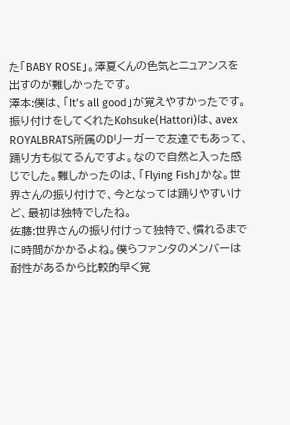た「BABY ROSE」。澤夏くんの色気とニュアンスを出すのが難しかったです。
澤本:僕は、「It’s all good」が覚えやすかったです。振り付けをしてくれたKohsuke(Hattori)は、avex ROYALBRATS所属のDリーガーで友達でもあって、踊り方も似てるんですよ。なので自然と入った感じでした。難しかったのは、「Flying Fish」かな。世界さんの振り付けで、今となっては踊りやすいけど、最初は独特でしたね。
佐藤:世界さんの振り付けって独特で、慣れるまでに時間がかかるよね。僕らファンタのメンバーは耐性があるから比較的早く覚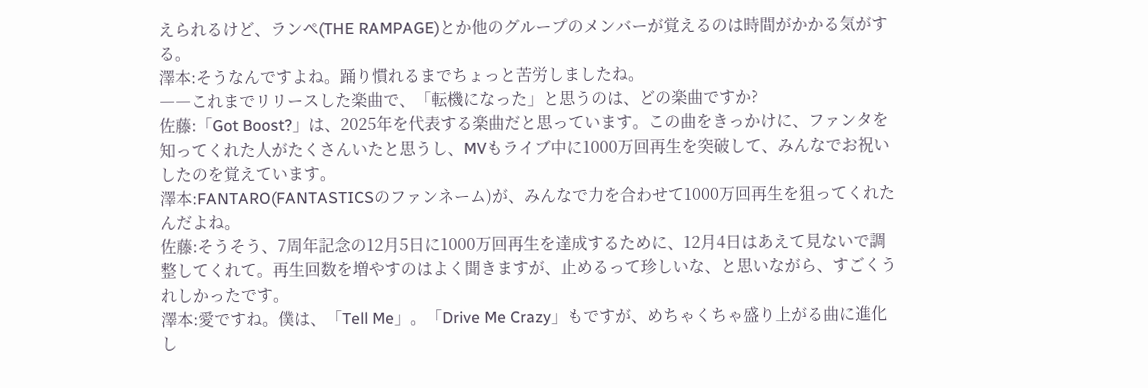えられるけど、ランペ(THE RAMPAGE)とか他のグループのメンバーが覚えるのは時間がかかる気がする。
澤本:そうなんですよね。踊り慣れるまでちょっと苦労しましたね。
――これまでリリースした楽曲で、「転機になった」と思うのは、どの楽曲ですか?
佐藤:「Got Boost?」は、2025年を代表する楽曲だと思っています。この曲をきっかけに、ファンタを知ってくれた人がたくさんいたと思うし、MVもライブ中に1000万回再生を突破して、みんなでお祝いしたのを覚えています。
澤本:FANTARO(FANTASTICSのファンネーム)が、みんなで力を合わせて1000万回再生を狙ってくれたんだよね。
佐藤:そうそう、7周年記念の12月5日に1000万回再生を達成するために、12月4日はあえて見ないで調整してくれて。再生回数を増やすのはよく聞きますが、止めるって珍しいな、と思いながら、すごくうれしかったです。
澤本:愛ですね。僕は、「Tell Me」。「Drive Me Crazy」もですが、めちゃくちゃ盛り上がる曲に進化し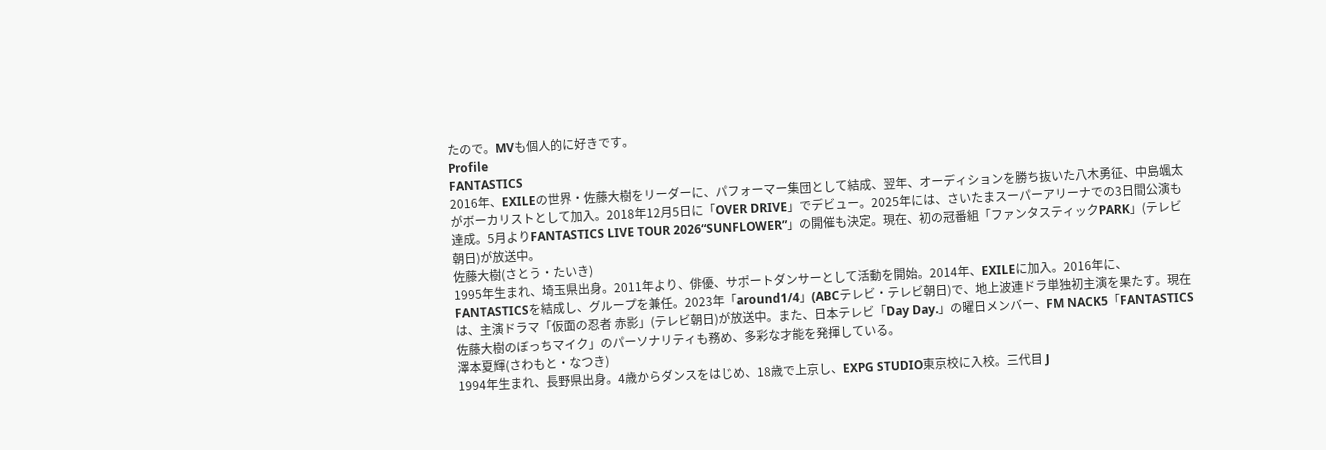たので。MVも個人的に好きです。
Profile
FANTASTICS
2016年、EXILEの世界・佐藤大樹をリーダーに、パフォーマー集団として結成、翌年、オーディションを勝ち抜いた八木勇征、中島颯太がボーカリストとして加入。2018年12月5日に「OVER DRIVE」でデビュー。2025年には、さいたまスーパーアリーナでの3日間公演も達成。5月よりFANTASTICS LIVE TOUR 2026“SUNFLOWER”」の開催も決定。現在、初の冠番組「ファンタスティックPARK」(テレビ朝日)が放送中。
佐藤大樹(さとう・たいき)
1995年生まれ、埼玉県出身。2011年より、俳優、サポートダンサーとして活動を開始。2014年、EXILEに加入。2016年に、FANTASTICSを結成し、グループを兼任。2023年「around1/4」(ABCテレビ・テレビ朝日)で、地上波連ドラ単独初主演を果たす。現在は、主演ドラマ「仮面の忍者 赤影」(テレビ朝日)が放送中。また、日本テレビ「Day Day.」の曜日メンバー、FM NACK5「FANTASTICS 佐藤大樹のぼっちマイク」のパーソナリティも務め、多彩な才能を発揮している。
澤本夏輝(さわもと・なつき)
1994年生まれ、長野県出身。4歳からダンスをはじめ、18歳で上京し、EXPG STUDIO東京校に入校。三代目 J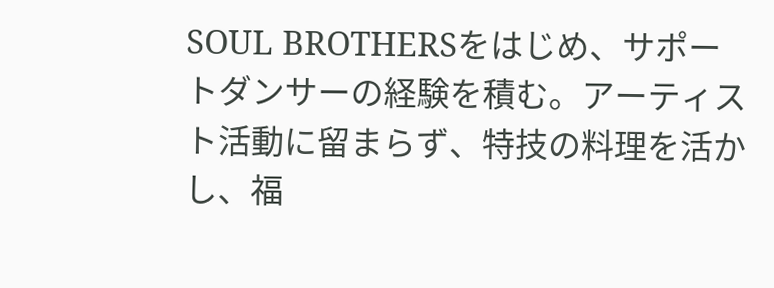SOUL BROTHERSをはじめ、サポートダンサーの経験を積む。アーティスト活動に留まらず、特技の料理を活かし、福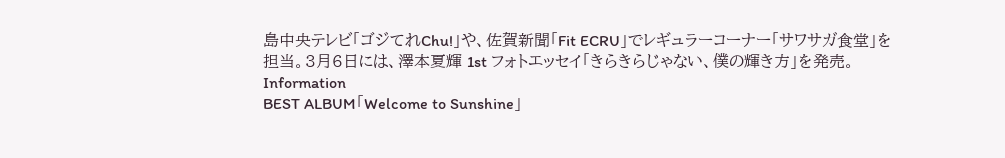島中央テレビ「ゴジてれChu!」や、佐賀新聞「Fit ECRU」でレギュラーコーナー「サワサガ食堂」を担当。3月6日には、澤本夏輝 1st フォトエッセイ「きらきらじゃない、僕の輝き方」を発売。
Information
BEST ALBUM「Welcome to Sunshine」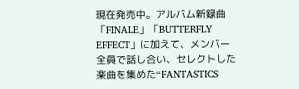現在発売中。アルバム新録曲「FINALE」「BUTTERFLY EFFECT」に加えて、メンバー全員で話し合い、セレクトした楽曲を集めた“FANTASTICS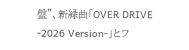盤”、新緑曲「OVER DRIVE -2026 Version-」とフ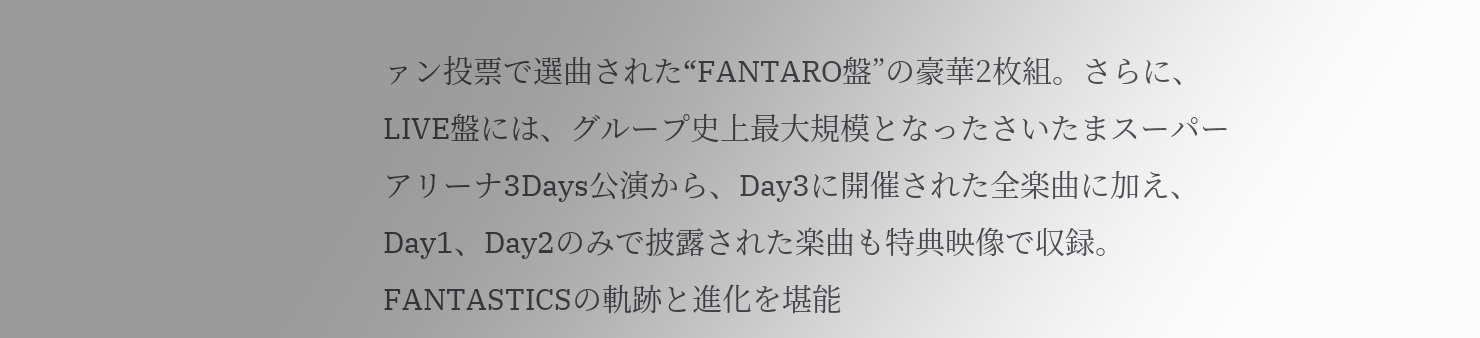ァン投票で選曲された“FANTARO盤”の豪華2枚組。さらに、LIVE盤には、グループ史上最大規模となったさいたまスーパーアリーナ3Days公演から、Day3に開催された全楽曲に加え、Day1、Day2のみで披露された楽曲も特典映像で収録。FANTASTICSの軌跡と進化を堪能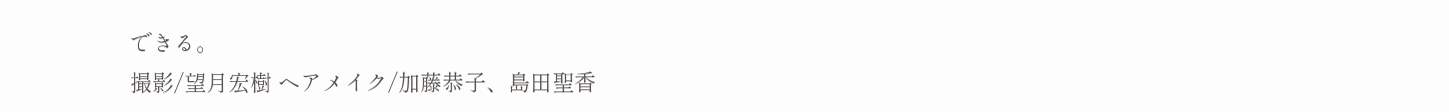できる。
撮影/望月宏樹 ヘアメイク/加藤恭子、島田聖香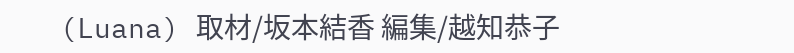(Luana) 取材/坂本結香 編集/越知恭子